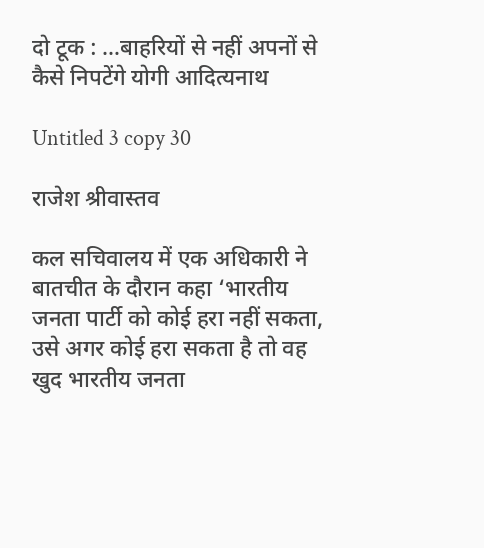दो टूक : …बाहरियों से नहीं अपनों से कैसे निपटेंगे योगी आदित्यनाथ

Untitled 3 copy 30

राजेश श्रीवास्तव

कल सचिवालय में एक अधिकारी ने बातचीत के दौरान कहा ‘भारतीय जनता पार्टी को कोई हरा नहीं सकता, उसे अगर कोई हरा सकता है तो वह खुद भारतीय जनता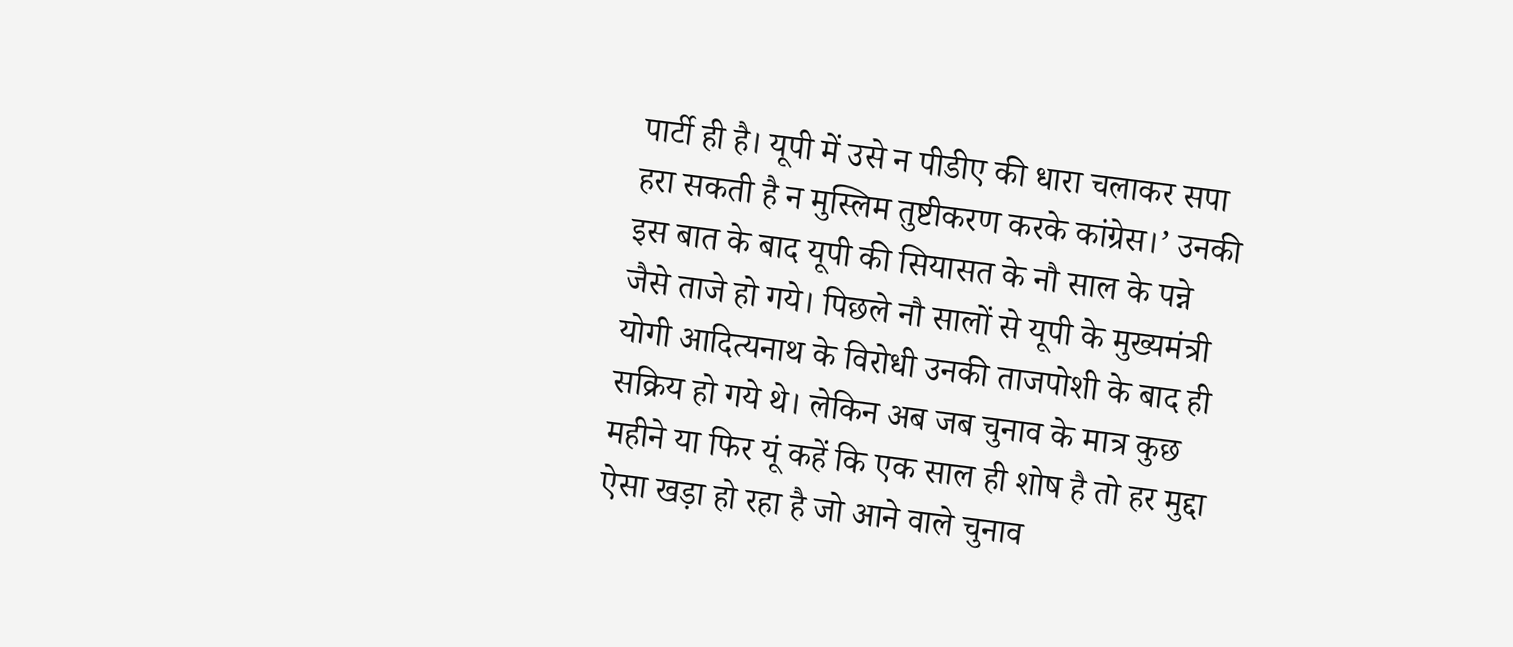पार्टी ही है। यूपी में उसे न पीडीए की धारा चलाकर सपा हरा सकती है न मुस्लिम तुष्टीकरण करके कांग्रेस।’ उनकी इस बात के बाद यूपी की सियासत के नौ साल के पन्ने जैसे ताजे हो गये। पिछले नौ सालों से यूपी के मुख्यमंत्री योगी आदित्यनाथ के विरोधी उनकी ताजपोशी के बाद ही सक्रिय हो गये थे। लेकिन अब जब चुनाव के मात्र कुछ महीने या फिर यूं कहें कि एक साल ही शोष है तो हर मुद्दा ऐसा खड़ा हो रहा है जो आने वाले चुनाव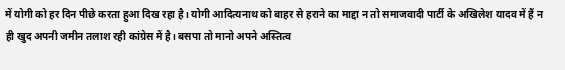में योगी को हर दिन पीछे करता हुआ दिख रहा है। योगी आदित्यनाथ को बाहर से हराने का माद्दा न तो समाजवादी पार्टी के अखिलेश यादव में हैं न ही खुद अपनी जमीन तलाश रही कांग्रेस में है। बसपा तो मानो अपने अस्तित्व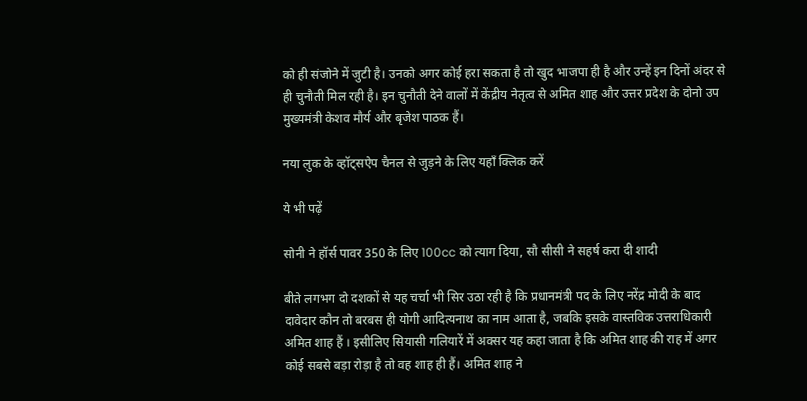को ही संजोने में जुटी है। उनको अगर कोई हरा सकता है तो खुद भाजपा ही है और उन्हें इन दिनों अंदर से ही चुनौती मिल रही है। इन चुनौती देने वालों में केंद्रीय नेतृत्व से अमित शाह और उत्तर प्रदेश के दोनो उप मुख्यमंत्री केशव मौर्य और बृजेश पाठक हैं।

नया लुक के व्हॉट्सऐप चैनल से जुड़ने के लिए यहाँ क्लिक करें

ये भी पढ़ें

सोनी ने हॉर्स पावर 350 के लिए 100cc को त्याग दिया, सौ सीसी ने सहर्ष करा दी शादी

बीते लगभग दो दशकों से यह चर्चा भी सिर उठा रही है कि प्रधानमंत्री पद के लिए नरेंद्र मोदी के बाद दावेदार कौन तो बरबस ही योगी आदित्यनाथ का नाम आता है, जबकि इसके वास्तविक उत्तराधिकारी अमित शाह हैं । इसीलिए सियासी गलियारें में अक्सर यह कहा जाता है कि अमित शाह की राह में अगर कोई सबसे बड़ा रोड़ा है तो वह शाह ही हैं। अमित शाह ने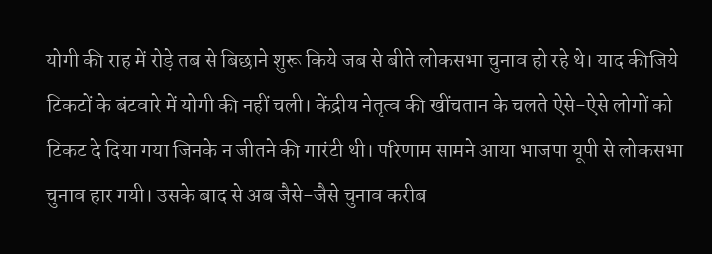योगी की राह में रोड़े तब से बिछाने शुरू किये जब से बीते लोकसभा चुनाव हो रहे थे। याद कीजिये टिकटों के बंटवारे में योगी की नहीं चली। केंद्रीय नेतृत्व की खींचतान के चलते ऐसे-ऐसे लोगों को टिकट दे दिया गया जिनके न जीतने की गारंटी थी। परिणाम सामने आया भाजपा यूपी से लोकसभा चुनाव हार गयी। उसके बाद से अब जैसे-जैसे चुनाव करीब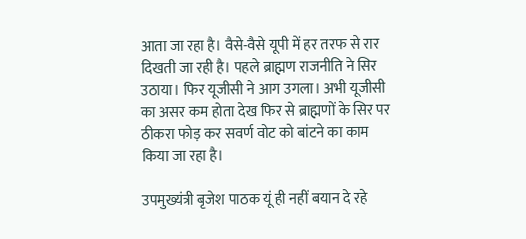आता जा रहा है। वैसे-वैसे यूपी में हर तरफ से रार दिखती जा रही है। पहले ब्राह्मण राजनीति ने सिर उठाया। फिर यूजीसी ने आग उगला। अभी यूजीसी का असर कम होता देख फिर से ब्राह्मणों के सिर पर ठीकरा फोड़ कर सवर्ण वोट को बांटने का काम किया जा रहा है।

उपमुख्यंत्री बृजेश पाठक यूं ही नहीं बयान दे रहे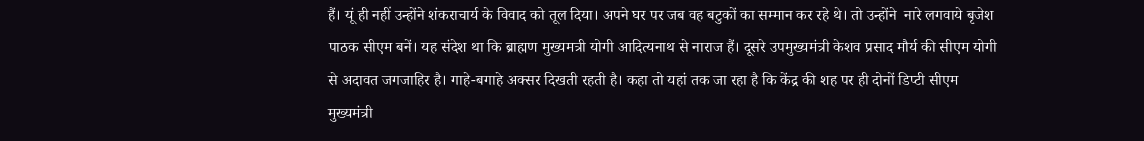हैं। यूं ही नहीं उन्होंने शंकराचार्य के विवाद को तूल दिया। अपने घर पर जब वह बटुकों का सम्मान कर रहे थे। तो उन्होंने  नारे लगवाये बृजेश पाठक सीएम बनें। यह संदेश था कि ब्राह्मण मुख्यमत्री योगी आदित्यनाथ से नाराज हैं। दूसरे उपमुख्यमंत्री केशव प्रसाद मौर्य की सीएम योगी से अदावत जगजाहिर है। गाहे-बगाहे अक्सर दिखती रहती है। कहा तो यहां तक जा रहा है कि केंद्र की शह पर ही दोनों डिप्टी सीएम मुख्यमंत्री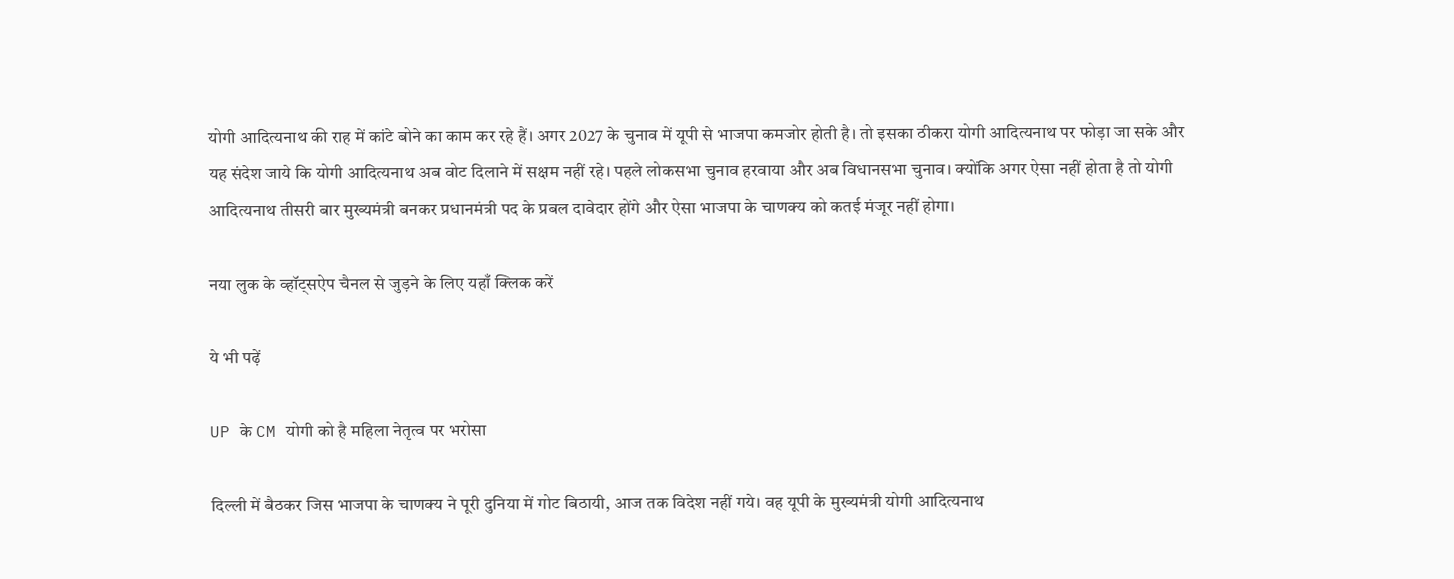योगी आदित्यनाथ की राह में कांटे बोने का काम कर रहे हैं। अगर 2027 के चुनाव में यूपी से भाजपा कमजोर होती है। तो इसका ठीकरा योगी आदित्यनाथ पर फोड़ा जा सके और यह संदेश जाये कि योगी आदित्यनाथ अब वोट दिलाने में सक्षम नहीं रहे। पहले लोकसभा चुनाव हरवाया और अब विधानसभा चुनाव। क्योंकि अगर ऐसा नहीं होता है तो योगी आदित्यनाथ तीसरी बार मुख्यमंत्री बनकर प्रधानमंत्री पद के प्रबल दावेदार होंगे और ऐसा भाजपा के चाणक्य को कतई मंजूर नहीं होगा।

नया लुक के व्हॉट्सऐप चैनल से जुड़ने के लिए यहाँ क्लिक करें

ये भी पढ़ें

UP के CM योगी को है महिला नेतृत्व पर भरोसा

दिल्ली में बैठकर जिस भाजपा के चाणक्य ने पूरी दुनिया में गोट बिठायी, आज तक विदेश नहीं गये। वह यूपी के मुख्यमंत्री योगी आदित्यनाथ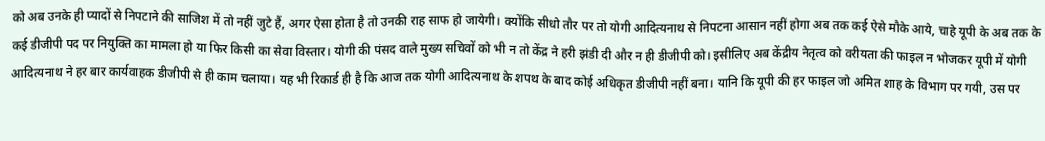को अब उनके ही प्यादों से निपटाने की साजिश में तो नहीं जुटे हैं, अगर ऐसा होता है तो उनकी राह साफ हो जायेगी। क्योंकि सीधो तौर पर तो योगी आदित्यनाथ से निपटना आसान नहीं होगा अब तक कई ऐसे मौके आये, चाहे यूपी के अब तक के कई डीजीपी पद पर नियुक्ति का मामला हो या फिर किसी का सेवा विस्तार। योगी की पंसद वाले मुख्य सचिवों को भी न तो केंद्र ने हरी झंडी दी और न ही डीजीपी को। इसीलिए अब केंद्रीय नेतृत्व को वरीयता की फाइल न भोजकर यूपी में योगी आदित्यनाथ ने हर बार कार्यवाहक डीजीपी से ही काम चलाया। यह भी रिकार्ड ही है कि आज तक योगी आदित्यनाथ के शपथ के बाद कोई अधिकृत डीजीपी नहीं बना। यानि कि यूपी की हर फाइल जो अमित शाह के विभाग पर गयी, उस पर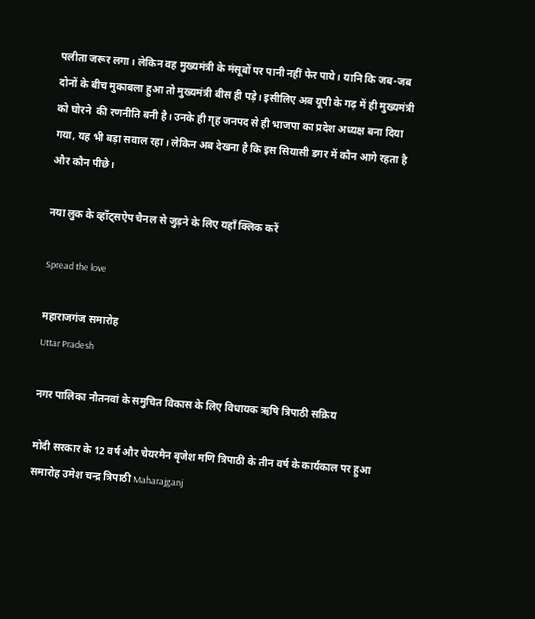पलीता जरूर लगा। लेकिन वह मुख्यमंत्री के मंसूबों पर पानी नहीं फेर पाये। यानि कि जब-जब दोनों के बीच मुकाबला हुआ तो मुख्यमंत्री बीस ही पड़े। इसीलिए अब यूपी के गढ़ में ही मुख्यमंत्री को घोरने  की रणनीति बनी है। उनके ही गृह जनपद से ही भाजपा का प्रदेश अध्यक्ष बना दिया गया, यह भी बड़ा सवाल रहा। लेकिन अब देखना है कि इस सियासी डगर में कौन आगे रहता है और कौन पीछे।

नया लुक के व्हॉट्सऐप चैनल से जुड़ने के लिए यहाँ क्लिक करें

Spread the love

महाराजगंज समारोह
Uttar Pradesh

नगर पालिका नौतनवां के समुचित विकास के लिए विधायक ऋषि त्रिपाठी सक्रिय

मोदी सरकार के 12 वर्ष और चेयरमैन बृजेश मणि त्रिपाठी के तीन वर्ष के कार्यकाल पर हुआ समारोह उमेश चन्द्र त्रिपाठी Maharajganj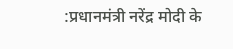:प्रधानमंत्री नरेंद्र मोदी के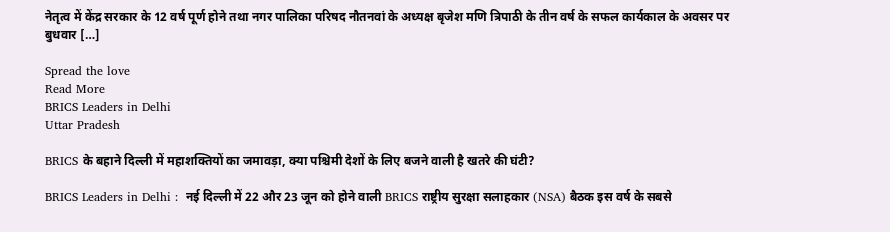नेतृत्व में केंद्र सरकार के 12 वर्ष पूर्ण होने तथा नगर पालिका परिषद नौतनवां के अध्यक्ष बृजेश मणि त्रिपाठी के तीन वर्ष के सफल कार्यकाल के अवसर पर बुधवार […]

Spread the love
Read More
BRICS Leaders in Delhi
Uttar Pradesh

BRICS के बहाने दिल्ली में महाशक्तियों का जमावड़ा, क्या पश्चिमी देशों के लिए बजने वाली है खतरे की घंटी?

BRICS Leaders in Delhi :  नई दिल्ली में 22 और 23 जून को होने वाली BRICS राष्ट्रीय सुरक्षा सलाहकार (NSA) बैठक इस वर्ष के सबसे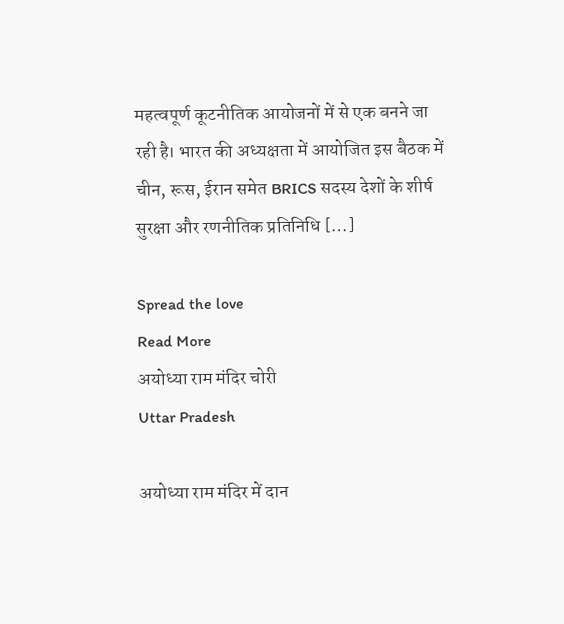महत्वपूर्ण कूटनीतिक आयोजनों में से एक बनने जा रही है। भारत की अध्यक्षता में आयोजित इस बैठक में चीन, रूस, ईरान समेत BRICS सदस्य देशों के शीर्ष सुरक्षा और रणनीतिक प्रतिनिधि […]

Spread the love
Read More
अयोध्या राम मंदिर चोरी
Uttar Pradesh

अयोध्या राम मंदिर में दान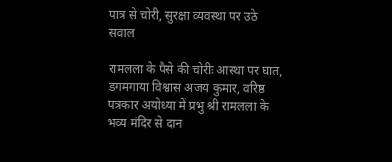पात्र से चोरी, सुरक्षा व्यवस्था पर उठे सवाल

रामलला के पैसे की चोरीः आस्था पर घात, डगमगाया विश्वास अजय कुमार, वरिष्ठ पत्रकार अयोध्या में प्रभु श्री रामलला के भव्य मंदिर से दान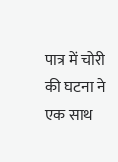पात्र में चोरी की घटना ने एक साथ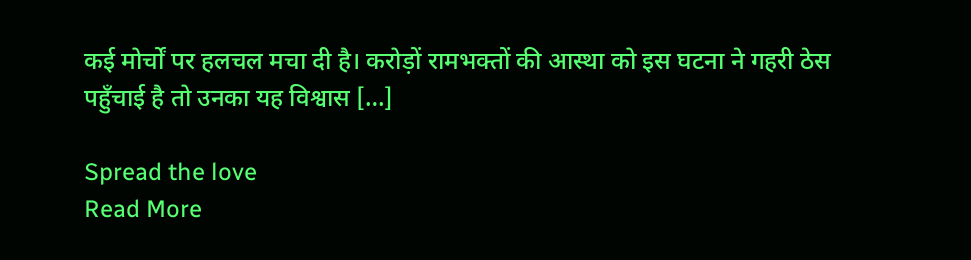कई मोर्चों पर हलचल मचा दी है। करोड़ों रामभक्तों की आस्था को इस घटना ने गहरी ठेस पहुँचाई है तो उनका यह विश्वास […]

Spread the love
Read More